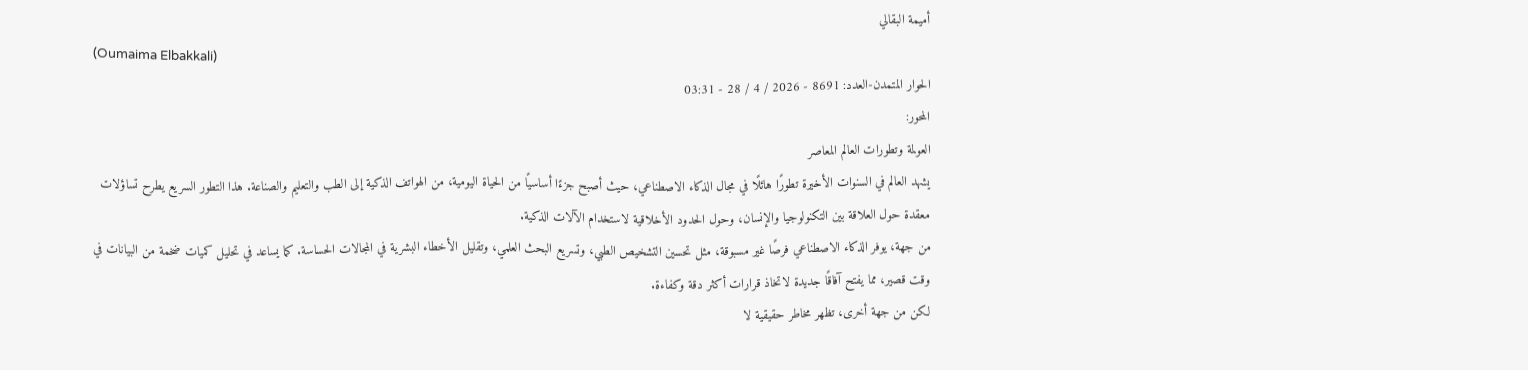أميمة البقالي
(Oumaima Elbakkali)
الحوار المتمدن-العدد: 8691 - 2026 / 4 / 28 - 03:31
المحور:
العولمة وتطورات العالم المعاصر
يشهد العالم في السنوات الأخيرة تطورًا هائلًا في مجال الذكاء الاصطناعي، حيث أصبح جزءًا أساسيًا من الحياة اليومية، من الهواتف الذكية إلى الطب والتعليم والصناعة. هذا التطور السريع يطرح تساؤلات معقدة حول العلاقة بين التكنولوجيا والإنسان، وحول الحدود الأخلاقية لاستخدام الآلات الذكية.
من جهة، يوفر الذكاء الاصطناعي فرصًا غير مسبوقة، مثل تحسين التشخيص الطبي، وتسريع البحث العلمي، وتقليل الأخطاء البشرية في المجالات الحساسة. كما يساعد في تحليل كميات ضخمة من البيانات في وقت قصير، مما يفتح آفاقًا جديدة لاتخاذ قرارات أكثر دقة وكفاءة.
لكن من جهة أخرى، تظهر مخاطر حقيقية لا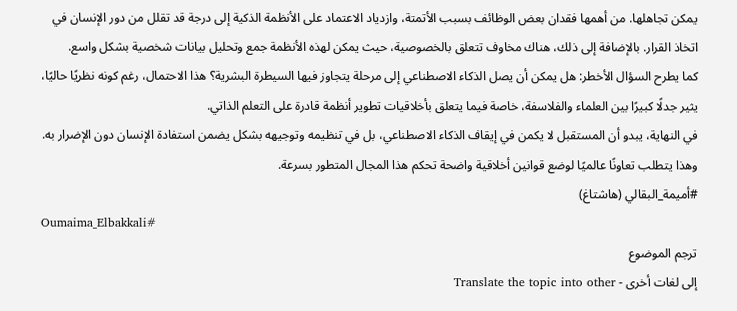يمكن تجاهلها. من أهمها فقدان بعض الوظائف بسبب الأتمتة، وازدياد الاعتماد على الأنظمة الذكية إلى درجة قد تقلل من دور الإنسان في اتخاذ القرار. بالإضافة إلى ذلك، هناك مخاوف تتعلق بالخصوصية، حيث يمكن لهذه الأنظمة جمع وتحليل بيانات شخصية بشكل واسع.
كما يطرح السؤال الأخطر: هل يمكن أن يصل الذكاء الاصطناعي إلى مرحلة يتجاوز فيها السيطرة البشرية؟ هذا الاحتمال، رغم كونه نظريًا حاليًا، يثير جدلًا كبيرًا بين العلماء والفلاسفة، خاصة فيما يتعلق بأخلاقيات تطوير أنظمة قادرة على التعلم الذاتي.
في النهاية، يبدو أن المستقبل لا يكمن في إيقاف الذكاء الاصطناعي، بل في تنظيمه وتوجيهه بشكل يضمن استفادة الإنسان دون الإضرار به. وهذا يتطلب تعاونًا عالميًا لوضع قوانين أخلاقية واضحة تحكم هذا المجال المتطور بسرعة.
#أميمة_البقالي (هاشتاغ)
Oumaima_Elbakkali#
ترجم الموضوع
إلى لغات أخرى - Translate the topic into other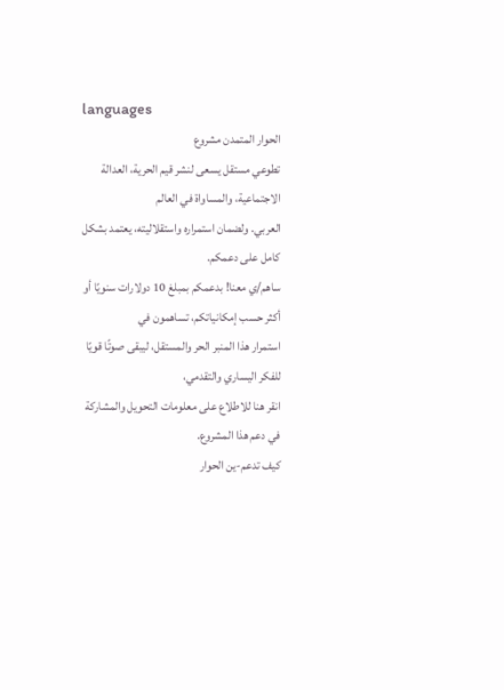languages
الحوار المتمدن مشروع
تطوعي مستقل يسعى لنشر قيم الحرية، العدالة الاجتماعية، والمساواة في العالم
العربي. ولضمان استمراره واستقلاليته، يعتمد بشكل كامل على دعمكم.
ساهم/ي معنا! بدعمكم بمبلغ 10 دولارات سنويًا أو أكثر حسب إمكانياتكم، تساهمون في
استمرار هذا المنبر الحر والمستقل، ليبقى صوتًا قويًا للفكر اليساري والتقدمي،
انقر هنا للاطلاع على معلومات التحويل والمشاركة
في دعم هذا المشروع.
كيف تدعم-ين الحوار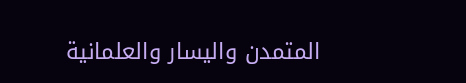المتمدن واليسار والعلمانية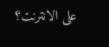على الانترنت؟